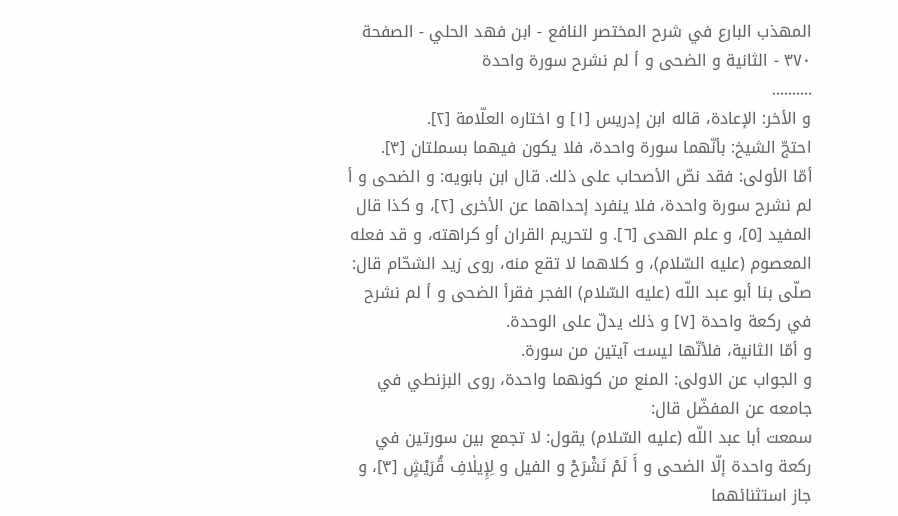المهذب البارع في شرح المختصر النافع - ابن فهد الحلي - الصفحة ٣٧٠ - الثانية و الضحى و أ لم نشرح سورة واحدة
..........
و الأخر: الإعادة، قاله ابن إدريس [١] و اختاره العلّامة [٢].
احتجّ الشيخ: بأنّهما سورة واحدة، فلا يكون فيهما بسملتان [٣].
أمّا الأولى: فقد نصّ الأصحاب على ذلك. قال ابن بابويه: و الضحى و أ لم نشرح سورة واحدة، فلا ينفرد إحداهما عن الأخرى [٢]، و كذا قال المفيد [٥]، و علم الهدى [٦]. و لتحريم القران أو كراهته، و قد فعله المعصوم (عليه السّلام)، و كلاهما لا تقع منه، روى زيد الشحّام قال: صلّى بنا أبو عبد اللّه (عليه السّلام) الفجر فقرأ الضحى و أ لم نشرح في ركعة واحدة [٧] و ذلك يدلّ على الوحدة.
و أمّا الثانية، فلأنّها ليست آيتين من سورة.
و الجواب عن الاولى: المنع من كونهما واحدة، روى البزنطي في جامعه عن المفضّل قال:
سمعت أبا عبد اللّه (عليه السّلام) يقول: لا تجمع بين سورتين في ركعة واحدة إلّا الضحى و أَ لَمْ نَشْرَحْ و الفيل و لِإِيلٰافِ قُرَيْشٍ [٣]، و جاز استثنائهما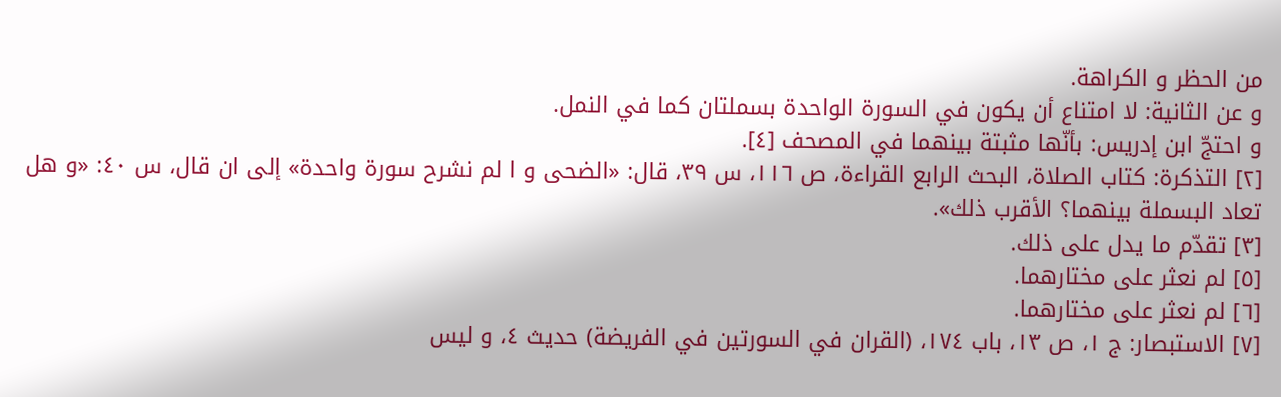من الحظر و الكراهة.
و عن الثانية: لا امتناع أن يكون في السورة الواحدة بسملتان كما في النمل.
و احتجّ ابن إدريس: بأنّها مثبتة بينهما في المصحف [٤].
[٢] التذكرة: كتاب الصلاة، البحث الرابع القراءة، ص ١١٦، س ٣٩، قال: «الضحى و ا لم نشرح سورة واحدة» إلى ان قال، س ٤٠: «و هل تعاد البسملة بينهما؟ الأقرب ذلك».
[٣] تقدّم ما يدل على ذلك.
[٥] لم نعثر على مختارهما.
[٦] لم نعثر على مختارهما.
[٧] الاستبصار: ج ١، ص ١٣، باب ١٧٤، (القران في السورتين في الفريضة) حديث ٤، و ليس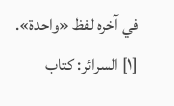في آخره لفظ «واحدة».
[١] السرائر: كتاب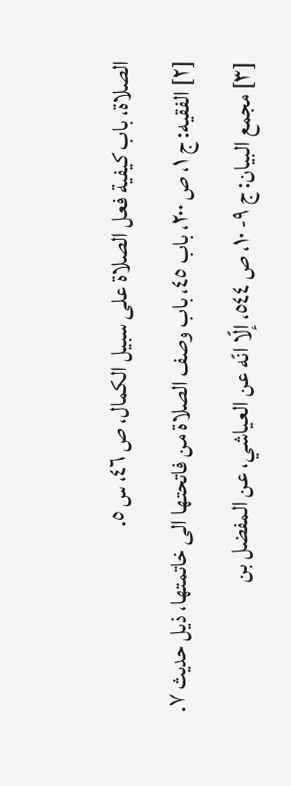الصلاة، باب كيفية فعل الصلاة على سبيل الكمال، ص ٤٦، س ٥.
[٢] الفقيه: ج ١، ص ٢٠٠، باب ٤٥، باب وصف الصلاة من فاتحتها الى خاتمتها، ذيل حديث ٧.
[٣] مجمع البيان: ج ٩- ١٠، ص ٥٤٤، إلّا انّه عن العياشي، عن المفضل بن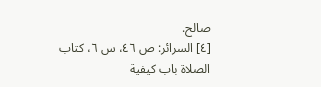صالح.
[٤] السرائر: ص ٤٦، س ٦، كتاب الصلاة باب كيفية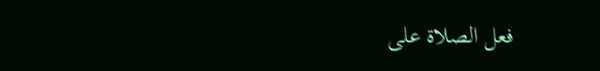فعل الصلاة على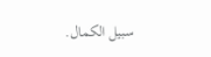سبيل الكمال.